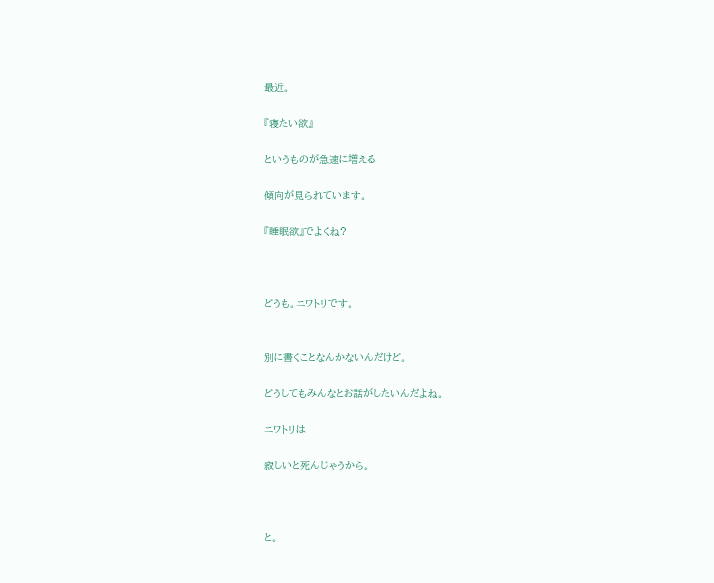最近。

『寝たい欲』

というものが急速に増える

傾向が見られています。

『睡眠欲』でよくね?



どうも。ニワトリです。


別に書くことなんかないんだけど。

どうしてもみんなとお話がしたいんだよね。

ニワトリは

寂しいと死んじゃうから。



と。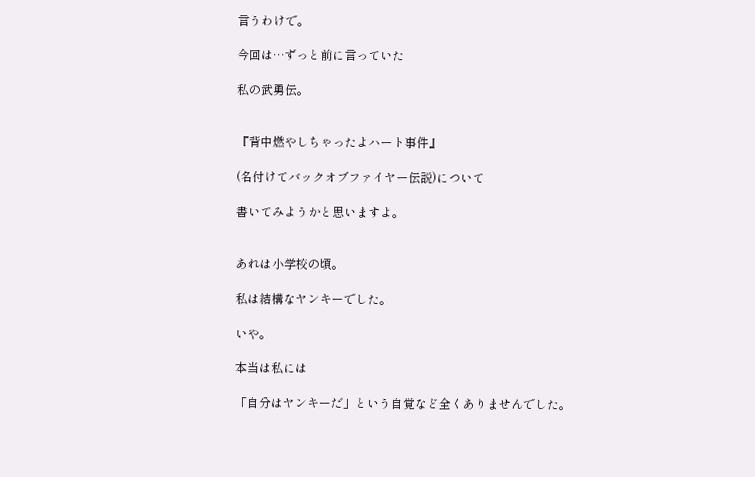言うわけで。

今回は…ずっと前に言っていた

私の武勇伝。


『背中燃やしちゃったよハート事件』

(名付けてバックオブファイヤー伝説)について

書いてみようかと思いますよ。


あれは小学校の頃。

私は結構なヤンキーでした。

いや。

本当は私には

「自分はヤンキーだ」という自覚など全くありませんでした。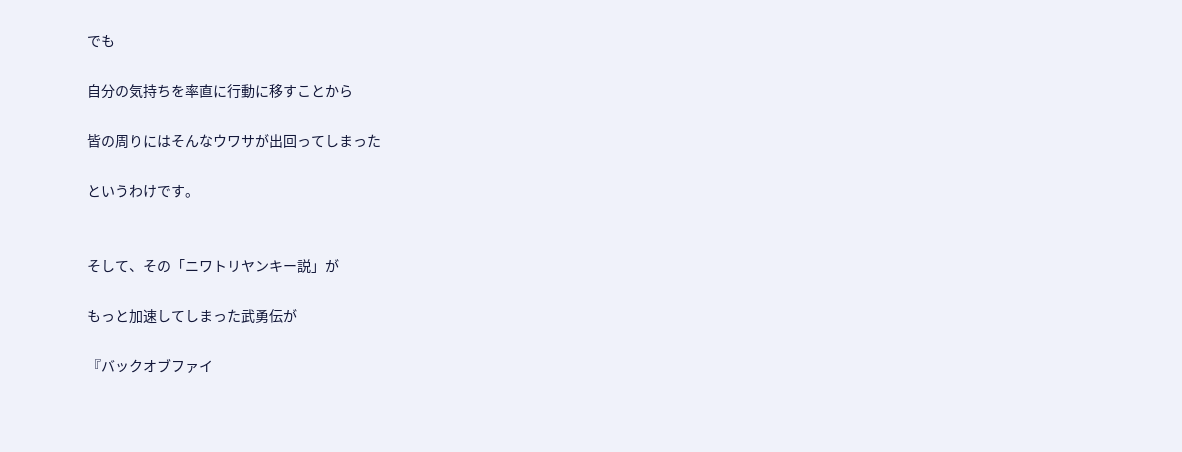でも

自分の気持ちを率直に行動に移すことから

皆の周りにはそんなウワサが出回ってしまった

というわけです。


そして、その「ニワトリヤンキー説」が

もっと加速してしまった武勇伝が

『バックオブファイ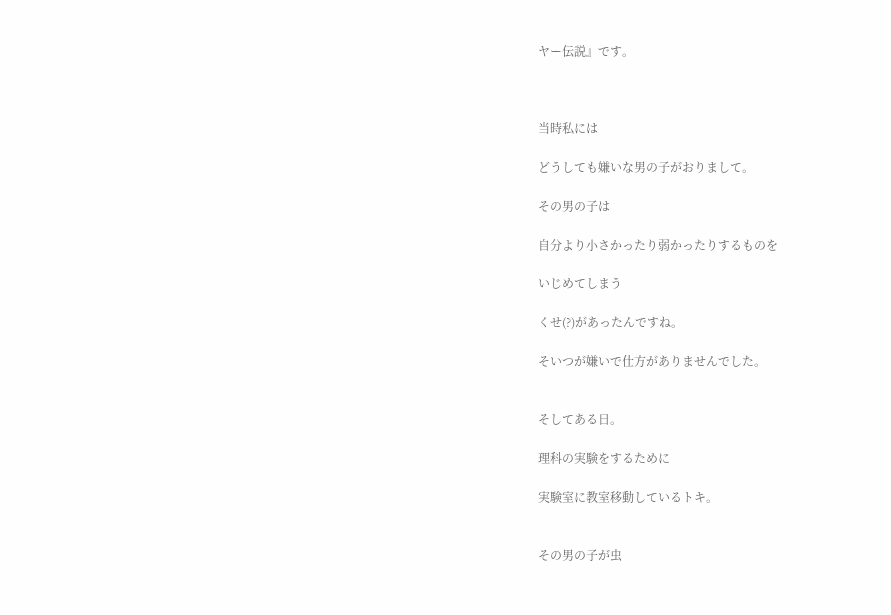ヤー伝説』です。



当時私には

どうしても嫌いな男の子がおりまして。

その男の子は

自分より小さかったり弱かったりするものを

いじめてしまう

くせ(?)があったんですね。

そいつが嫌いで仕方がありませんでした。


そしてある日。

理科の実験をするために

実験室に教室移動しているトキ。


その男の子が虫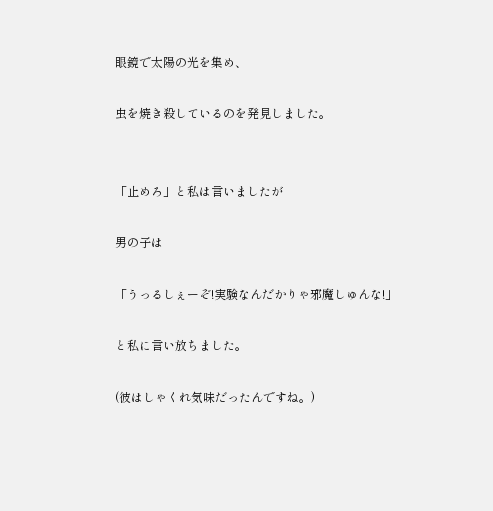眼鏡で太陽の光を集め、

虫を焼き殺しているのを発見しました。


「止めろ」と私は言いましたが

男の子は

「うっるしぇーぞ!実験なんだかりゃ邪魔しゅんな!」

と私に言い放ちました。

(彼はしゃくれ気味だったんですね。)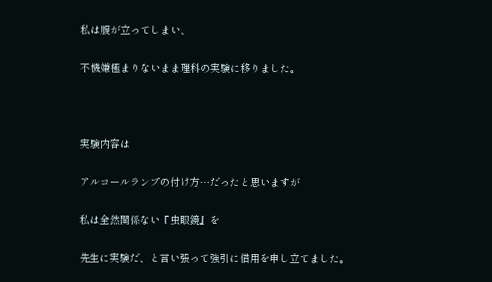私は腹が立ってしまい、

不機嫌極まりないまま理科の実験に移りました。



実験内容は

アルコールランプの付け方…だったと思いますが

私は全然関係ない『虫眼鏡』を

先生に実験だ、と言い張って強引に借用を申し立てました。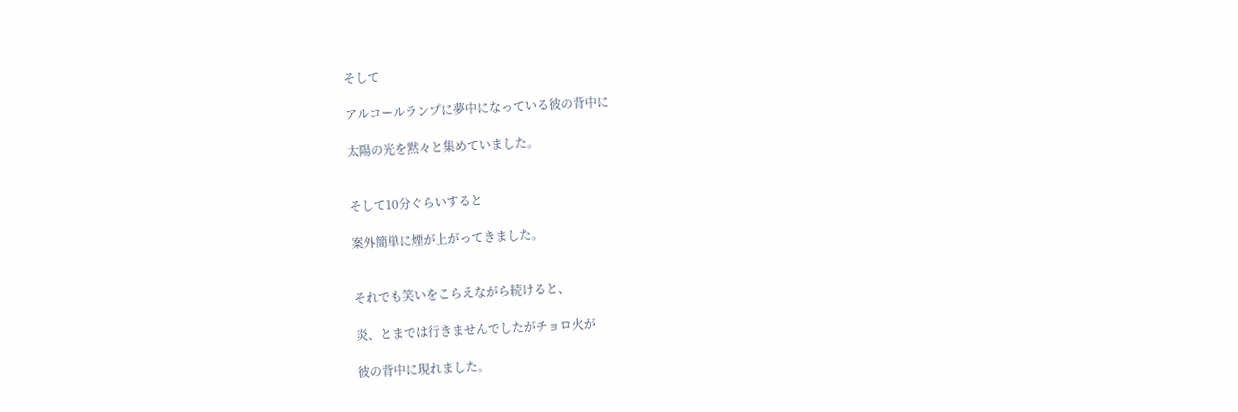そして

アルコールランプに夢中になっている彼の背中に

太陽の光を黙々と集めていました。


そして10分ぐらいすると

案外簡単に煙が上がってきました。


それでも笑いをこらえながら続けると、

炎、とまでは行きませんでしたがチョロ火が

彼の背中に現れました。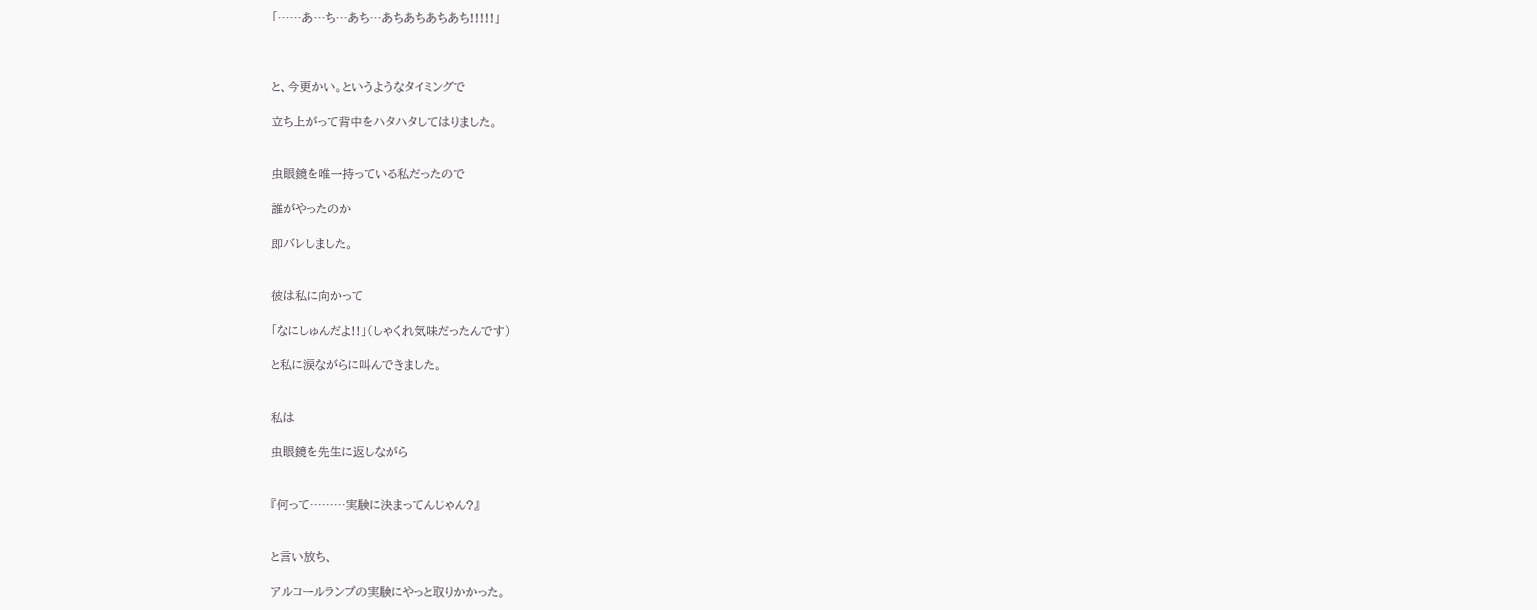「……あ…ち…あち…あちあちあちあち!!!!!」



と、今更かい。というようなタイミングで

立ち上がって背中をハタハタしてはりました。


虫眼鏡を唯一持っている私だったので

誰がやったのか

即バレしました。


彼は私に向かって

「なにしゅんだよ!!」(しゃくれ気味だったんです)

と私に涙ながらに叫んできました。


私は

虫眼鏡を先生に返しながら


『何って………実験に決まってんじゃん?』


と言い放ち、

アルコールランプの実験にやっと取りかかった。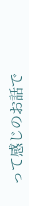って感じのお話で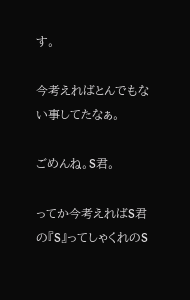す。

今考えればとんでもない事してたなぁ。

ごめんね。S君。

ってか今考えればS君の『S』ってしゃくれのS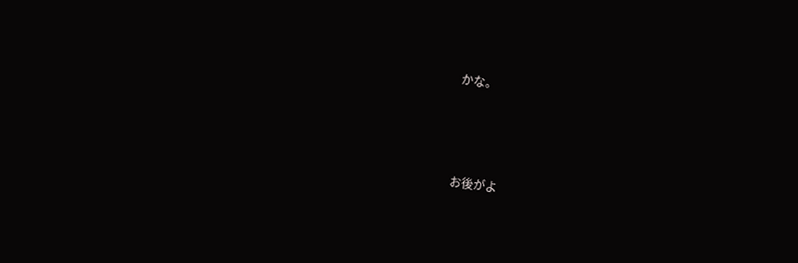かな。



お後がよ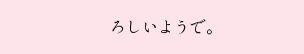ろしいようで。